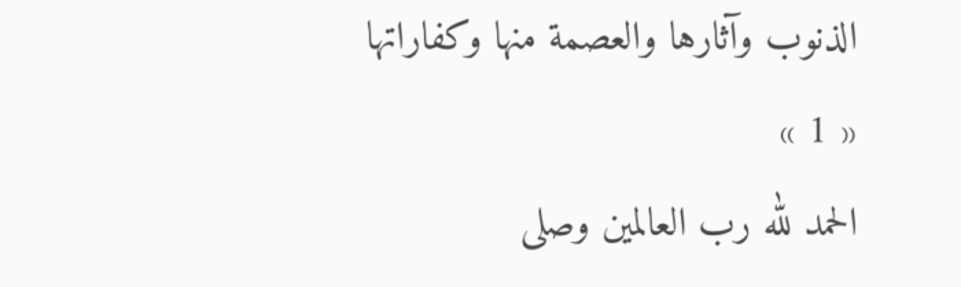الذنوب وآثارها والعصمة منها وكفاراتها « 1 »
الحمد لله رب العالمين وصلى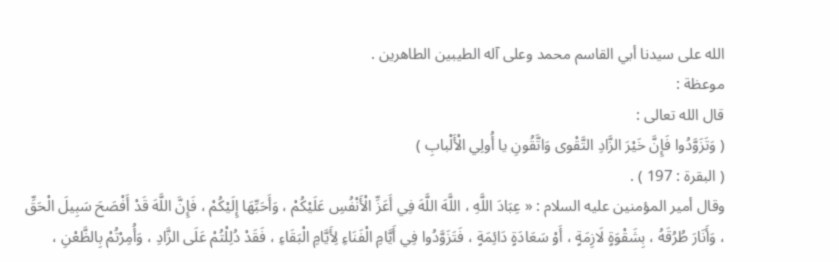الله على سيدنا أبي القاسم محمد وعلى آله الطيبين الطاهرين .
موعظة :
قال الله تعالى :
( وَتَزَوَّدُوا فَإِنَّ خَيْرَ الزَّادِ التَّقْوى وَاتَّقُونِ يا أُولِي الْأَلْبابِ )
( البقرة : 197 ) .
وقال أمير المؤمنين عليه السلام : « عِبَادَ اللَّهِ ، اللَّهَ اللَّهَ فِي أَعَزِّ الْأَنْفُسِ عَلَيْكُمْ ، وَأَحَبِّهَا إِلَيْكُمْ ، فَإِنَّ اللَّهَ قَدْ أَفْصَحَ سَبِيلَ الْحَقِّ ، وَأَنَارَ طُرُقَهُ ، بِشَقْوَةٍ لَازِمَةٍ ، أَوْ سَعَادَةٍ دَائِمَةٍ ، فَتَزَوَّدُوا فِي أَيَّامِ الْفَنَاءِ لِأَيَّامِ الْبَقَاءِ ، فَقَدْ دُلِلْتُمْ عَلَى الزَّادِ ، وَأُمِرْتُمْ بِالظَّعْنِ ،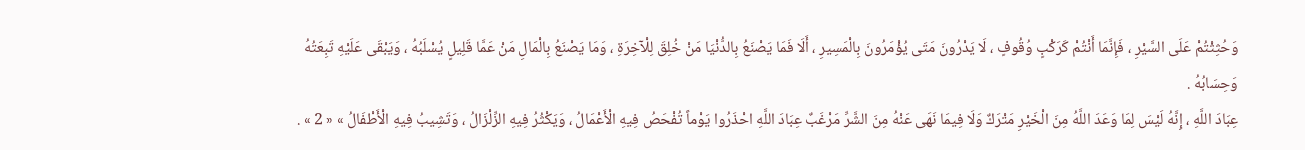وَحُثِثْتُمْ عَلَى السَّيْرِ ، فَإِنَّمَا أَنْتُمْ كَرَكْبٍ وُقُوفٍ ، لَا يَدْرُونَ مَتَى يُؤْمَرُونَ بِالْمَسِيرِ ، أَلَا فَمَا يَصْنَعُ بِالدُّنْيَا مَنْ خُلِقَ لِلْآخِرَةِ ، وَمَا يَصْنَعُ بِالْمَالِ مَنْ عَمَّا قَلِيلٍ يُسْلَبُهُ ، وَيَبْقَى عَلَيْهِ تَبِعَتُهُ وَحِسَابُهُ .
عِبَادَ اللَّهِ ، إِنَّهُ لَيْسَ لِمَا وَعَدَ اللَّهُ مِنَ الْخَيْرِ مَتْرَكٌ وَلَا فِيمَا نَهَى عَنْهُ مِنَ الشَّرِّ مَرْغَبٌ عِبَادَ اللَّهِ احْذَرُوا يَوْماً تُفْحَصُ فِيهِ الْأَعْمَالُ ، وَيَكْثُرُ فِيهِ الزِّلْزَالُ ، وَتَشِيبُ فِيهِ الْأَطْفَالُ » « 2 » .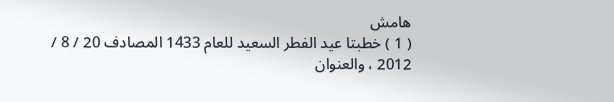هامش
( 1 ) خطبتا عيد الفطر السعيد للعام 1433 المصادف 20 / 8 / 2012 ، والعنوان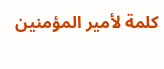كلمة لأمير المؤمنين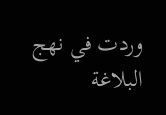وردت في نهج البلاغة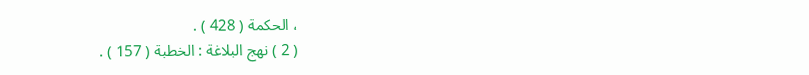، الحكمة ( 428 ) .
( 2 ) نهج البلاغة : الخطبة ( 157 ) .